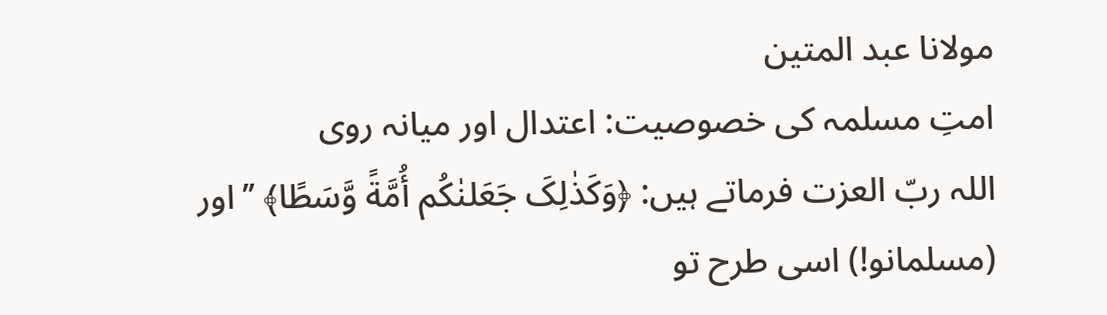مولانا عبد المتین
امتِ مسلمہ کی خصوصیت: اعتدال اور میانہ روی
اللہ ربّ العزت فرماتے ہیں: ﴿وَکَذٰلِکَ جَعَلنٰکُم أُمَّةً وَّسَطًا﴾ ’’اور (مسلمانو!) اسی طرح تو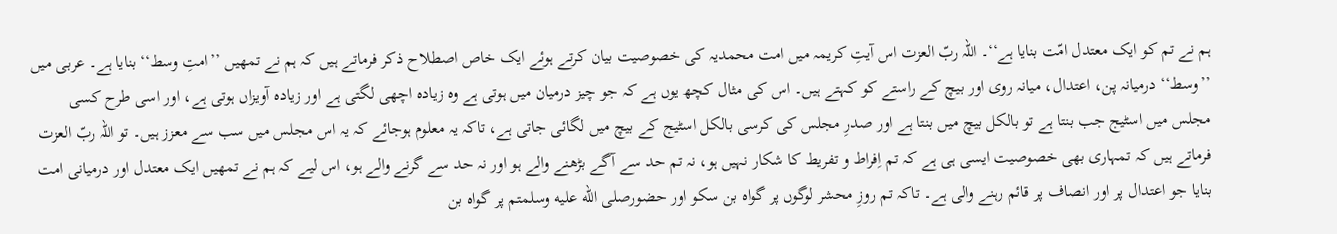ہم نے تم کو ایک معتدل امّت بنایا ہے‘‘۔ اللہ ربّ العزت اس آیتِ کریمہ میں امت محمدیہ کی خصوصیت بیان کرتے ہوئے ایک خاص اصطلاح ذکر فرماتے ہیں کہ ہم نے تمھیں ’’امتِ وسط‘‘ بنایا ہے۔ عربی میں ’’وسط‘‘ درمیانہ پن، اعتدال، میانہ روی اور بیچ کے راستے کو کہتے ہیں۔ اس کی مثال کچھ یوں ہے کہ جو چیز درمیان میں ہوتی ہے وہ زیادہ اچھی لگتی ہے اور زیادہ آویزاں ہوتی ہے، اور اسی طرح کسی مجلس میں اسٹیج جب بنتا ہے تو بالکل بیچ میں بنتا ہے اور صدرِ مجلس کی کرسی بالکل اسٹیج کے بیچ میں لگائی جاتی ہے، تاکہ یہ معلوم ہوجائے کہ یہ اس مجلس میں سب سے معزز ہیں۔ تو اللہ ربّ العزت فرماتے ہیں کہ تمہاری بھی خصوصیت ایسی ہی ہے کہ تم اِفراط و تفریط کا شکار نہیں ہو، نہ تم حد سے آگے بڑھنے والے ہو اور نہ حد سے گرنے والے ہو، اس لیے کہ ہم نے تمھیں ایک معتدل اور درمیانی امت بنایا جو اعتدال پر اور انصاف پر قائم رہنے والی ہے۔ تاکہ تم روزِ محشر لوگوں پر گواہ بن سکو اور حضورصلى الله عليه وسلمتم پر گواہ بن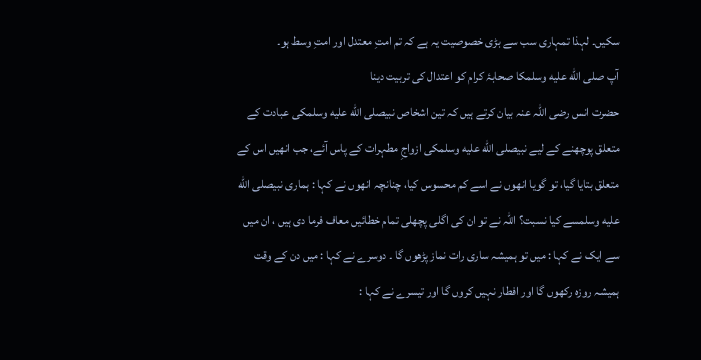سکیں۔ لہذا تمہاری سب سے بڑی خصوصیت یہ ہے کہ تم امتِ معتدل اور امتِ وسط ہو۔
آپ صلى الله عليه وسلمکا صحابۂ کرام کو اعتدال کی تربیت دینا
حضرت انس رضی اللہ عنہ بیان کرتے ہیں کہ تین اشخاص نبیصلى الله عليه وسلمکی عبادت کے متعلق پوچھنے کے لیے نبیصلى الله عليه وسلمکی ازواجِ مطہرات کے پاس آئے، جب انھیں اس کے متعلق بتایا گیا، تو گویا انھوں نے اسے کم محسوس کیا، چنانچہ انھوں نے کہا : ہماری نبیصلى الله عليه وسلمسے کیا نسبت؟ اللہ نے تو ان کی اگلی پچھلی تمام خطائیں معاف فرما دی ہیں ، ان میں سے ایک نے کہا : میں تو ہمیشہ ساری رات نماز پڑھوں گا ۔ دوسرے نے کہا : میں دن کے وقت ہمیشہ روزہ رکھوں گا اور افطار نہیں کروں گا اور تیسرے نے کہا :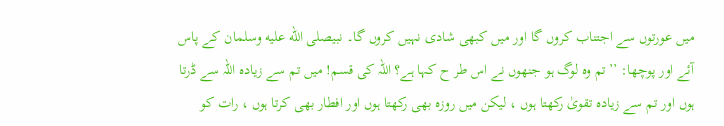میں عورتوں سے اجتناب کروں گا اور میں کبھی شادی نہیں کروں گا۔ نبیصلى الله عليه وسلمان کے پاس آئے اور پوچھا: ’’تم وہ لوگ ہو جنھوں نے اس طر ح کہا ہے؟ اللہ کی قسم! میں تم سے زیادہ اللہ سے ڈرتا ہوں اور تم سے زیادہ تقویٰ رکھتا ہوں ، لیکن میں روزہ بھی رکھتا ہوں اور افطار بھی کرتا ہوں ، رات کو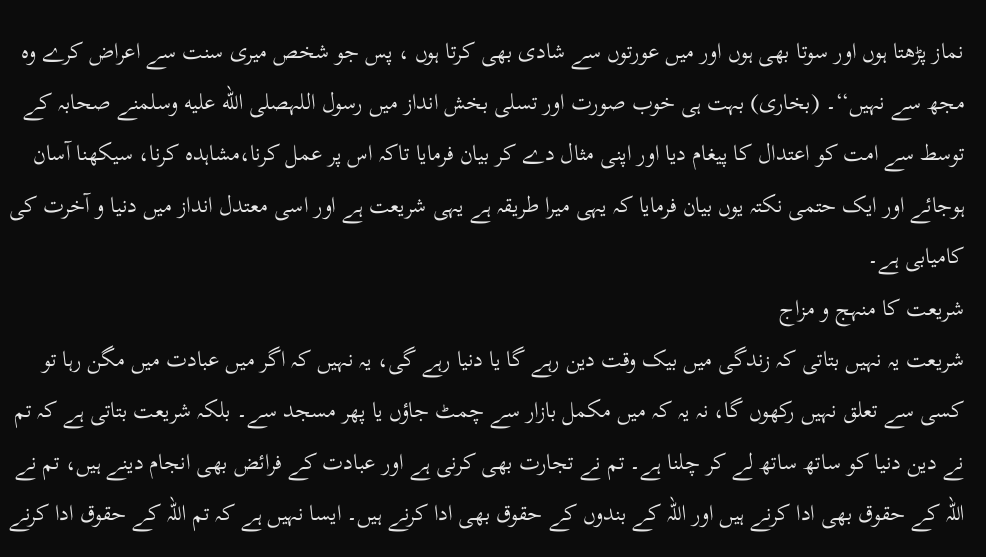نماز پڑھتا ہوں اور سوتا بھی ہوں اور میں عورتوں سے شادی بھی کرتا ہوں ، پس جو شخص میری سنت سے اعراض کرے وہ مجھ سے نہیں‘‘۔ (بخاری) بہت ہی خوب صورت اور تسلی بخش انداز میں رسول اللہصلى الله عليه وسلمنے صحابہ کے توسط سے امت کو اعتدال کا پیغام دیا اور اپنی مثال دے کر بیان فرمایا تاکہ اس پر عمل کرنا،مشاہدہ کرنا، سیکھنا آسان ہوجائے اور ایک حتمی نکتہ یوں بیان فرمایا کہ یہی میرا طریقہ ہے یہی شریعت ہے اور اسی معتدل انداز میں دنیا و آخرت کی کامیابی ہے۔
شریعت کا منہج و مزاج
شریعت یہ نہیں بتاتی کہ زندگی میں بیک وقت دین رہے گا یا دنیا رہے گی، یہ نہیں کہ اگر میں عبادت میں مگن رہا تو کسی سے تعلق نہیں رکھوں گا، نہ یہ کہ میں مکمل بازار سے چمٹ جاؤں یا پھر مسجد سے۔ بلکہ شریعت بتاتی ہے کہ تم نے دین دنیا کو ساتھ ساتھ لے کر چلنا ہے۔ تم نے تجارت بھی کرنی ہے اور عبادت کے فرائض بھی انجام دینے ہیں، تم نے اللہ کے حقوق بھی ادا کرنے ہیں اور اللہ کے بندوں کے حقوق بھی ادا کرنے ہیں۔ ایسا نہیں ہے کہ تم اللہ کے حقوق ادا کرنے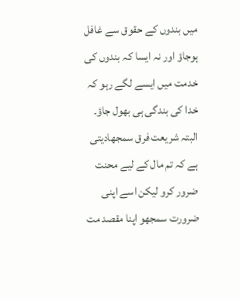میں بندوں کے حقوق سے غافل ہوجاؤ اور نہ ایسا کہ بندوں کی خدمت میں ایسے لگے رہو کہ خدا کی بندگی ہی بھول جاؤ۔ البتہ شریعت فرق سمجھادیتی ہے کہ تم مال کے لیے محنت ضرور کرو لیکن اسے اپنی ضرورت سمجھو اپنا مقصد مت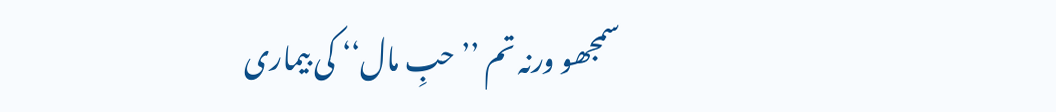سمجھو ورنہ تم ’’حبِ مال‘‘ کی بیماری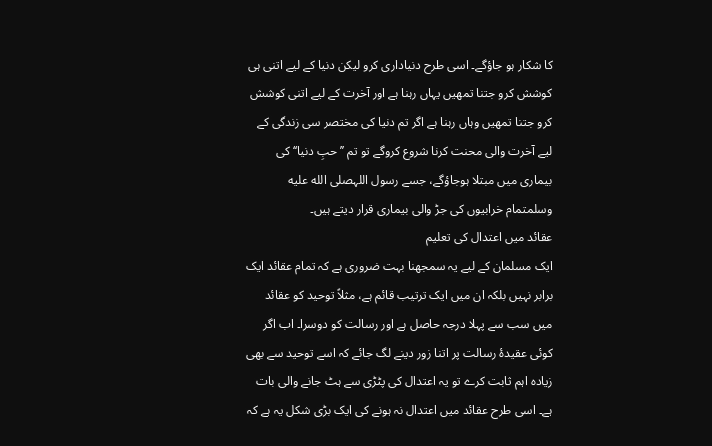کا شکار ہو جاؤگے۔ اسی طرح دنیاداری کرو لیکن دنیا کے لیے اتنی ہی کوشش کرو جتنا تمھیں یہاں رہنا ہے اور آخرت کے لیے اتنی کوشش کرو جتنا تمھیں وہاں رہنا ہے اگر تم دنیا کی مختصر سی زندگی کے لیے آخرت والی محنت کرنا شروع کروگے تو تم ’’حبِ دنیا‘‘ کی بیماری میں مبتلا ہوجاؤگے، جسے رسول اللہصلى الله عليه وسلمتمام خرابیوں کی جڑ والی بیماری قرار دیتے ہیں۔
عقائد میں اعتدال کی تعلیم
ایک مسلمان کے لیے یہ سمجھنا بہت ضروری ہے کہ تمام عقائد ایک برابر نہیں بلکہ ان میں ایک ترتیب قائم ہے، مثلاً توحید کو عقائد میں سب سے پہلا درجہ حاصل ہے اور رسالت کو دوسرا۔ اب اگر کوئی عقیدۂ رسالت پر اتنا زور دینے لگ جائے کہ اسے توحید سے بھی زیادہ اہم ثابت کرے تو یہ اعتدال کی پٹڑی سے ہٹ جانے والی بات ہے۔ اسی طرح عقائد میں اعتدال نہ ہونے کی ایک بڑی شکل یہ ہے کہ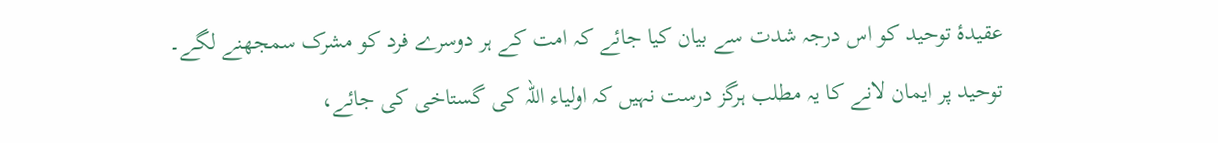عقیدۂ توحید کو اس درجہ شدت سے بیان کیا جائے کہ امت کے ہر دوسرے فرد کو مشرک سمجھنے لگے۔ توحید پر ایمان لانے کا یہ مطلب ہرگز درست نہیں کہ اولیاء اللہ کی گستاخی کی جائے،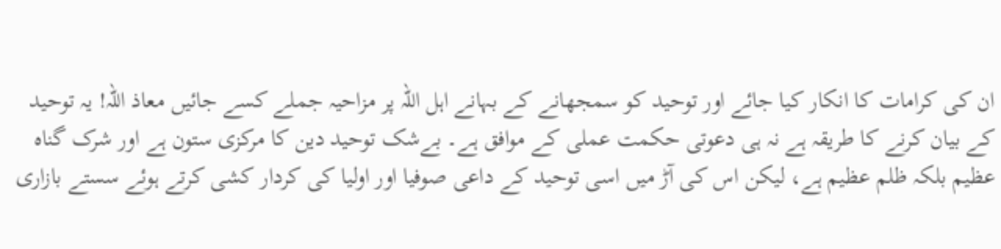ان کی کرامات کا انکار کیا جائے اور توحید کو سمجھانے کے بہانے اہل اللہ پر مزاحیہ جملے کسے جائیں معاذ اللہ! یہ توحید کے بیان کرنے کا طریقہ ہے نہ ہی دعوتی حکمت عملی کے موافق ہے۔ بےشک توحید دین کا مرکزی ستون ہے اور شرک گناہ عظیم بلکہ ظلم عظیم ہے، لیکن اس کی آڑ میں اسی توحید کے داعی صوفیا اور اولیا کی کردار کشی کرتے ہوئے سستے بازاری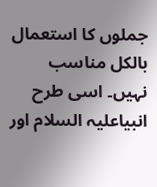جملوں کا استعمال بالکل مناسب نہیں۔ اسی طرح انبیاعلیہ السلام اور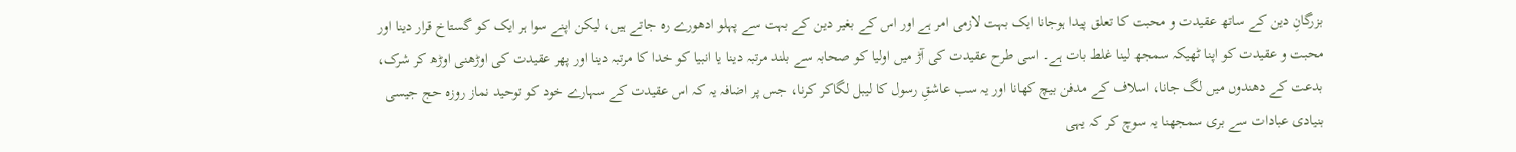بزرگانِ دین کے ساتھ عقیدت و محبت کا تعلق پیدا ہوجانا ایک بہت لازمی امر ہے اور اس کے بغیر دین کے بہت سے پہلو ادھورے رہ جاتے ہیں، لیکن اپنے سوا ہر ایک کو گستاخ قرار دینا اور محبت و عقیدت کو اپنا ٹھیکہ سمجھ لینا غلط بات ہے۔ اسی طرح عقیدت کی آڑ میں اولیا کو صحابہ سے بلند مرتبہ دینا یا انبیا کو خدا کا مرتبہ دینا اور پھر عقیدت کی اوڑھنی اوڑھ کر شرک، بدعت کے دھندوں میں لگ جانا، اسلاف کے مدفن بیچ کھانا اور یہ سب عاشقِ رسول کا لیبل لگاکر کرنا، جس پر اضافہ یہ کہ اس عقیدت کے سہارے خود کو توحید نماز روزہ حج جیسی بنیادی عبادات سے بری سمجھنا یہ سوچ کر کہ یہی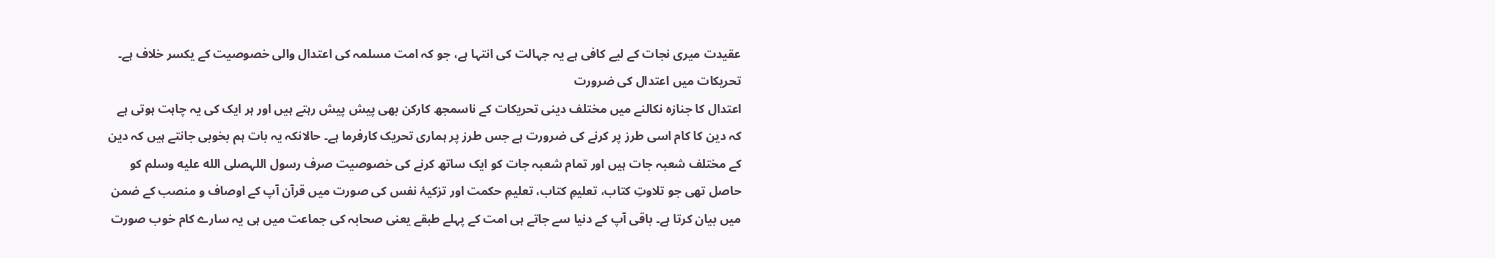عقیدت میری نجات کے لیے کافی ہے یہ جہالت کی انتہا ہے، جو کہ امت مسلمہ کی اعتدال والی خصوصیت کے یکسر خلاف ہے۔
تحریکات میں اعتدال کی ضرورت
اعتدال کا جنازہ نکالنے میں مختلف دینی تحریکات کے ناسمجھ کارکن بھی پیش پیش رہتے ہیں اور ہر ایک کی یہ چاہت ہوتی ہے کہ دین کا کام اسی طرز پر کرنے کی ضرورت ہے جس طرز پر ہماری تحریک کارفرما ہے۔ حالانکہ یہ بات ہم بخوبی جانتے ہیں کہ دین کے مختلف شعبہ جات ہیں اور تمام شعبہ جات کو ایک ساتھ کرنے کی خصوصیت صرف رسول اللہصلى الله عليه وسلم کو حاصل تھی جو تلاوتِ کتاب، تعلیمِ کتاب، تعلیمِ حکمت اور تزکیۂ نفس کی صورت میں قرآن آپ کے اوصاف و منصب کے ضمن میں بیان کرتا ہے۔ باقی آپ کے دنیا سے جاتے ہی امت کے پہلے طبقے یعنی صحابہ کی جماعت میں ہی یہ سارے کام خوب صورت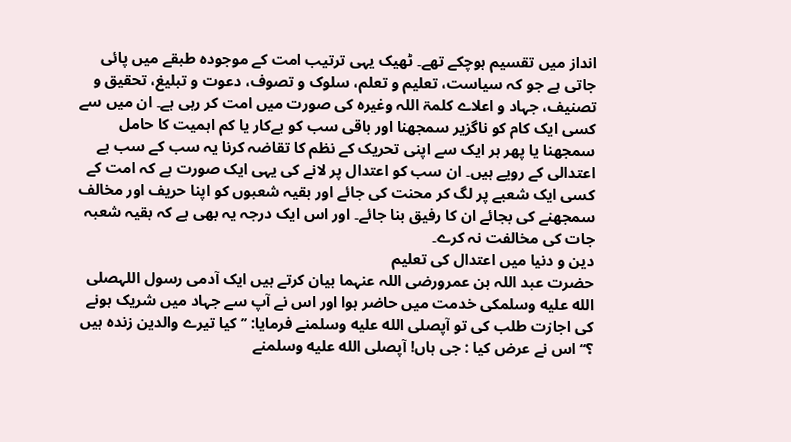انداز میں تقسیم ہوچکے تھے۔ ٹھیک یہی ترتیب امت کے موجودہ طبقے میں پائی جاتی ہے جو کہ سیاست، تعلیم و تعلم، سلوک و تصوف، دعوت و تبلیغ، تحقیق و تصنیف، جہاد و اعلاے کلمۃ اللہ وغیرہ کی صورت میں امت کر رہی ہے۔ ان میں سے کسی ایک کام کو ناگزیر سمجھنا اور باقی سب کو بےکار یا کم اہمیت کا حامل سمجھنا یا پھر ہر ایک سے اپنی تحریک کے نظم کا تقاضہ کرنا یہ سب کے سب بے اعتدالی کے رویے ہیں۔ ان سب کو اعتدال پر لانے کی یہی ایک صورت ہے کہ امت کے کسی ایک شعبے پر لگ کر محنت کی جائے اور بقیہ شعبوں کو اپنا حریف اور مخالف سمجھنے کی بجائے ان کا رفیق بنا جائے۔ اور اس ایک درجہ یہ بھی ہے کہ بقیہ شعبہ جات کی مخالفت نہ کرے۔
دین و دنیا میں اعتدال کی تعلیم
حضرت عبد اللہ بن عمرورضی اللہ عنہما بیان کرتے ہیں ایک آدمی رسول اللہصلى الله عليه وسلمکی خدمت میں حاضر ہوا اور اس نے آپ سے جہاد میں شریک ہونے کی اجازت طلب کی تو آپصلى الله عليه وسلمنے فرمایا: ’’ کیا تیرے والدین زندہ ہیں ؟‘‘ اس نے عرض کیا : جی ہاں! آپصلى الله عليه وسلمنے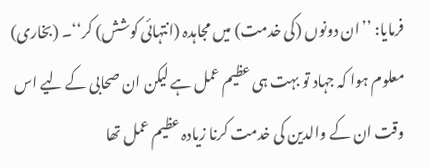فرمایا: ’’ان دونوں (کی خدمت) میں مجاہدہ (انتہائی کوشش) کر‘‘۔ (بخاری) معلوم ہوا کہ جہاد تو بہت ہی عظیم عمل ہے لیکن ان صحابی کے لیے اس وقت ان کے والدین کی خدمت کرنا زیادہ عظیم عمل تھا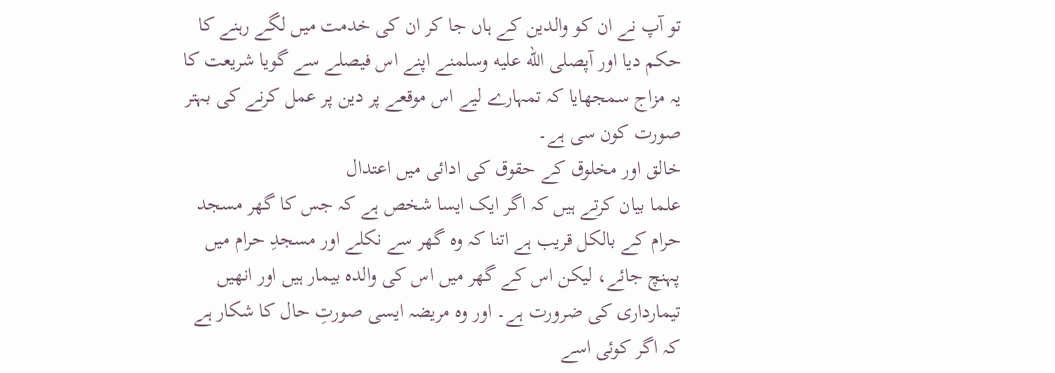تو آپ نے ان کو والدین کے ہاں جا کر ان کی خدمت میں لگے رہنے کا حکم دیا اور آپصلى الله عليه وسلمنے اپنے اس فیصلے سے گویا شریعت کا یہ مزاج سمجھایا کہ تمہارے لیے اس موقعے پر دین پر عمل کرنے کی بہتر صورت کون سی ہے۔
خالق اور مخلوق کے حقوق کی ادائی میں اعتدال
علما بیان کرتے ہیں کہ اگر ایک ایسا شخص ہے کہ جس کا گھر مسجد حرام کے بالکل قریب ہے اتنا کہ وہ گھر سے نکلے اور مسجدِ حرام میں پہنچ جائے، لیکن اس کے گھر میں اس کی والدہ بیمار ہیں اور انھیں تیمارداری کی ضرورت ہے۔ اور وہ مریضہ ایسی صورتِ حال کا شکار ہے کہ اگر کوئی اسے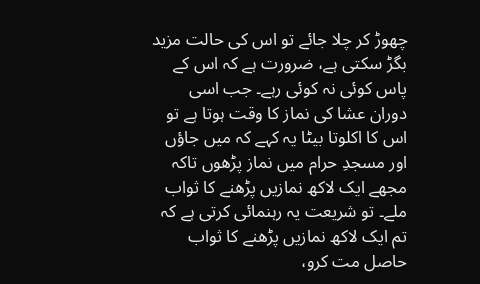چھوڑ کر چلا جائے تو اس کی حالت مزید بگڑ سکتی ہے، ضرورت ہے کہ اس کے پاس کوئی نہ کوئی رہے۔ جب اسی دوران عشا کی نماز کا وقت ہوتا ہے تو اس کا اکلوتا بیٹا یہ کہے کہ میں جاؤں اور مسجدِ حرام میں نماز پڑھوں تاکہ مجھے ایک لاکھ نمازیں پڑھنے کا ثواب ملے۔ تو شریعت یہ رہنمائی کرتی ہے کہ تم ایک لاکھ نمازیں پڑھنے کا ثواب حاصل مت کرو،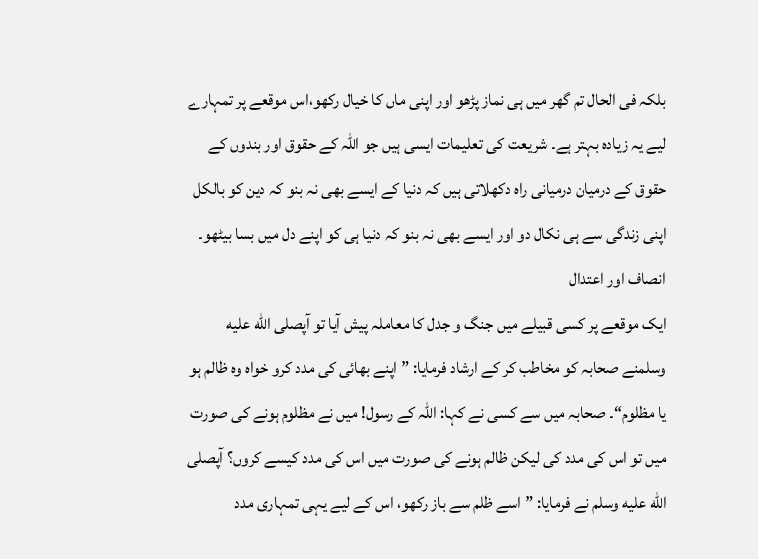بلکہ فی الحال تم گھر میں ہی نماز پڑھو اور اپنی ماں کا خیال رکھو،اس موقعے پر تمہارے لیے یہ زیادہ بہتر ہے۔ شریعت کی تعلیمات ایسی ہیں جو اللہ کے حقوق اور بندوں کے حقوق کے درمیان درمیانی راہ دکھلاتی ہیں کہ دنیا کے ایسے بھی نہ بنو کہ دین کو بالکل اپنی زندگی سے ہی نکال دو اور ایسے بھی نہ بنو کہ دنیا ہی کو اپنے دل میں بسا بیٹھو۔
انصاف اور اعتدال
ایک موقعے پر کسی قبیلے میں جنگ و جدل کا معاملہ پیش آیا تو آپصلى الله عليه وسلمنے صحابہ کو مخاطب کر کے ارشاد فرمایا: ”اپنے بھائی کی مدد کرو خواہ وہ ظالم ہو یا مظلوم“۔ صحابہ میں سے کسی نے کہا: اللہ کے رسول! میں نے مظلوم ہونے کی صورت میں تو اس کی مدد کی لیکن ظالم ہونے کی صورت میں اس کی مدد کیسے کروں؟ آپصلى الله عليه وسلم نے فرمایا: ”اسے ظلم سے باز رکھو، اس کے لیے یہی تمہاری مدد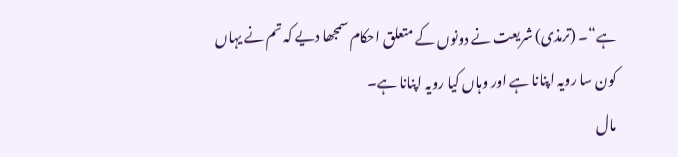ہے“۔ (ترمذی) شریعت نے دونوں کے متعلق احکام سمجھا دیے کہ تم نے یہاں کون سا رویہ اپنانا ہے اور وہاں کیا رویہ اپنانا ہے۔
مال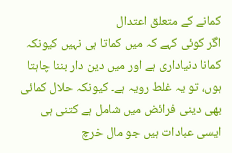کمانے کے متعلق اعتدال
اگر کوئی کہے کہ میں کماتا ہی نہیں کیونکہ کمانا دنیاداری ہے اور میں دین دار بننا چاہتا ہوں، تو یہ غلط رویہ ہے۔ کیونکہ حلال کمائی بھی دینی فرائض میں شامل ہے کتنی ہی ایسی عبادات ہیں جو مال خرچ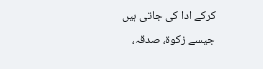کرکے ادا کی جاتی ہیں جیسے زکوۃ، صدقہ،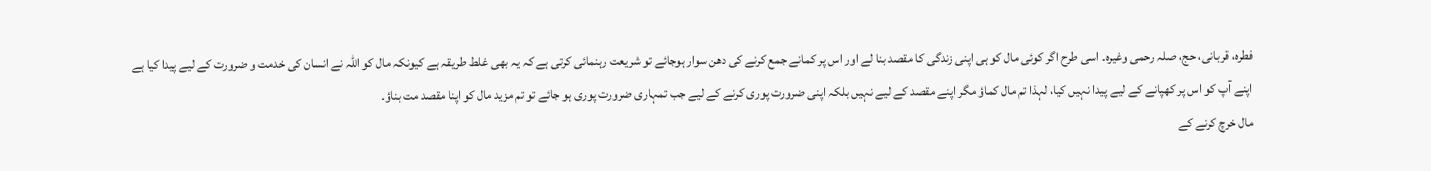فطرہ، قربانی، حج، صلہ رحمی وغیرہ۔ اسی طرح اگر کوئی مال کو ہی اپنی زندگی کا مقصد بنا لے اور اس پر کمانے جمع کرنے کی دھن سوار ہوجائے تو شریعت رہنمائی کرتی ہے کہ یہ بھی غلط طریقہ ہے کیونکہ مال کو اللہ نے انسان کی خدمت و ضرورت کے لیے پیدا کیا ہے اپنے آپ کو اس پر کھپانے کے لیے پیدا نہیں کیا، لہذا تم مال کماؤ مگر اپنے مقصد کے لیے نہیں بلکہ اپنی ضرورت پوری کرنے کے لیے جب تمہاری ضرورت پوری ہو جائے تو تم مزید مال کو اپنا مقصد مت بناؤ۔
مال خرچ کرنے کے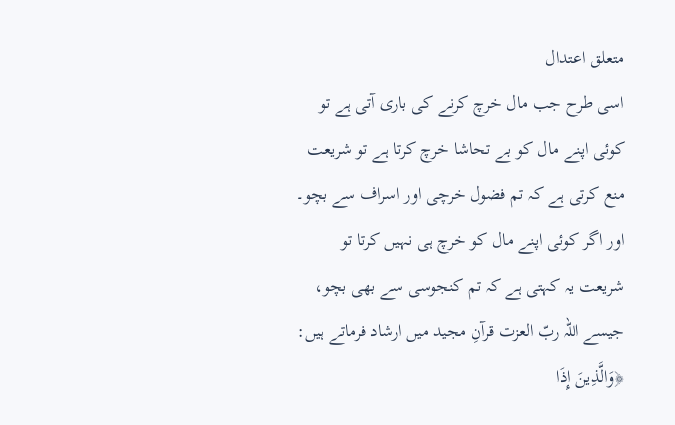متعلق اعتدال
اسی طرح جب مال خرچ کرنے کی باری آتی ہے تو کوئی اپنے مال کو بے تحاشا خرچ کرتا ہے تو شریعت منع کرتی ہے کہ تم فضول خرچی اور اسراف سے بچو۔ اور اگر کوئی اپنے مال کو خرچ ہی نہیں کرتا تو شریعت یہ کہتی ہے کہ تم کنجوسی سے بھی بچو، جیسے اللہ ربّ العزت قرآنِ مجید میں ارشاد فرماتے ہیں: ﴿وَالَّذِینَ إِذَا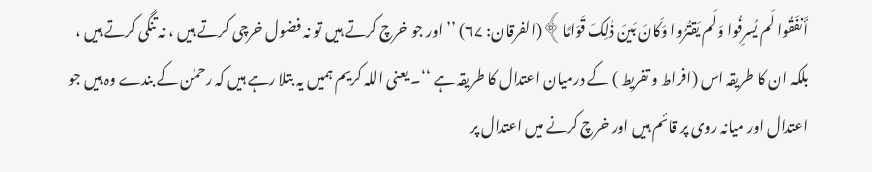أَنفَقُوا لَم یُسرِفُوا وَلَم یَقتُرُوا وَکَانَ بَینَ ذٰلِکَ قَوَامًا﴾(الفرقان: ۶۷) ’’اور جو خرچ کرتے ہیں تو نہ فضول خرچی کرتے ہیں ، نہ تنگی کرتے ہیں ، بلکہ ان کا طریقہ اس (افراط و تفریط ) کے درمیان اعتدال کا طریقہ ہے ‘‘۔ یعنی اللہ کریم ہمیں یہ بتلا رہے ہیں کہ رحمٰن کے بندے وہ ہیں جو اعتدال اور میانہ روی پر قائم ہیں اور خرچ کرنے میں اعتدال پر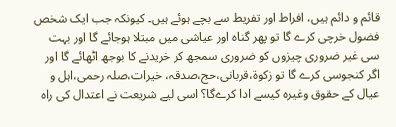قائم و دائم ہیں، افراط اور تفریط سے بچے ہوئے ہیں۔ کیونکہ جب ایک شخص فضول خرچی کرے گا تو پھر گناہ اور عیاشی میں مبتلا ہوجائے گا اور بہت سی غیر ضروری چیزوں کو ضروری سمجھ کر خریدنے کا بوجھ اٹھائے گا اور اگر کنجوسی کرے گا تو زکوۃ،قربانی،حج،صدقہ، خیرات،صلہ رحمی،اہل و عیال کے حقوق وغیرہ کیسے ادا کرےگا؟ اسی لیے شریعت نے اعتدال کی راہ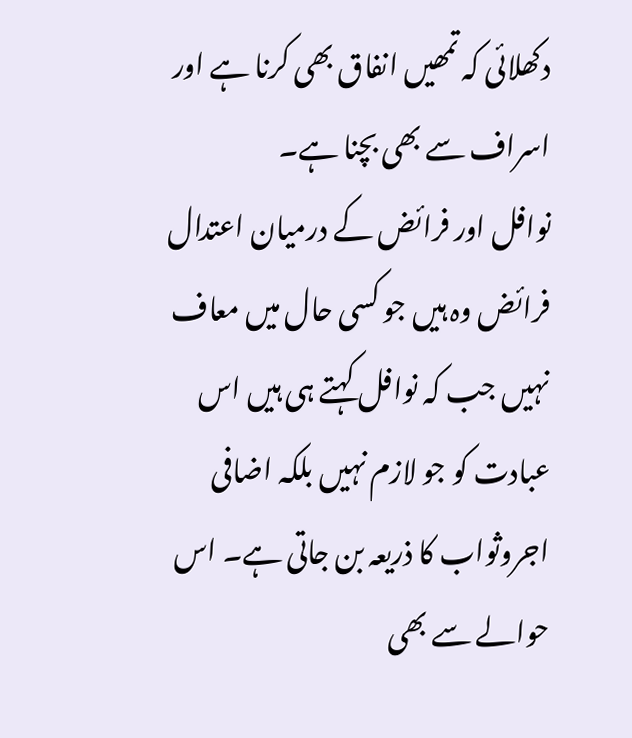دکھلائی کہ تمھیں انفاق بھی کرنا ہے اور اسراف سے بھی بچنا ہے۔
نوافل اور فرائض کے درمیان اعتدال
فرائض وہ ہیں جو کسی حال میں معاف نہیں جب کہ نوافل کہتے ہی ہیں اس عبادت کو جو لازم نہیں بلکہ اضافی اجروثواب کا ذریعہ بن جاتی ہے۔ اس حوالے سے بھی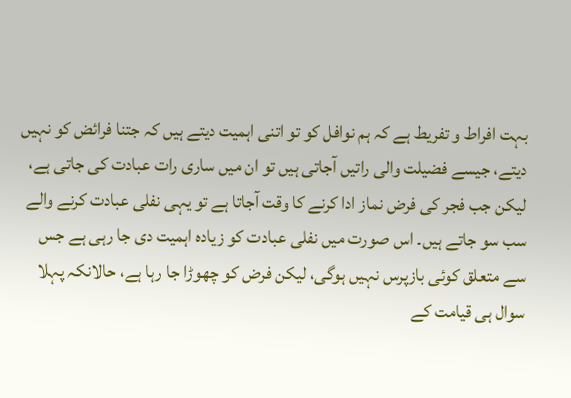بہت افراط و تفریط ہے کہ ہم نوافل کو تو اتنی اہمیت دیتے ہیں کہ جتنا فرائض کو نہیں دیتے، جیسے فضیلت والی راتیں آجاتی ہیں تو ان میں ساری رات عبادت کی جاتی ہے، لیکن جب فجر کی فرض نماز ادا کرنے کا وقت آجاتا ہے تو یہی نفلی عبادت کرنے والے سب سو جاتے ہیں۔ اس صورت میں نفلی عبادت کو زیادہ اہمیت دی جا رہی ہے جس سے متعلق کوئی بازپرس نہیں ہوگی، لیکن فرض کو چھوڑا جا رہا ہے، حالانکہ پہلا سوال ہی قیامت کے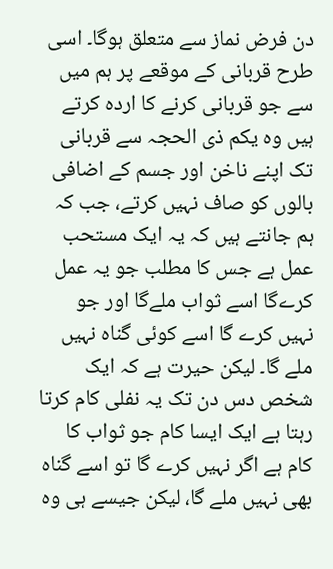دن فرض نماز سے متعلق ہوگا۔ اسی طرح قربانی کے موقعے پر ہم میں سے جو قربانی کرنے کا اردہ کرتے ہیں وہ یکم ذی الحجہ سے قربانی تک اپنے ناخن اور جسم کے اضافی بالوں کو صاف نہیں کرتے، جب کہ ہم جانتے ہیں کہ یہ ایک مستحب عمل ہے جس کا مطلب جو یہ عمل کرےگا اسے ثواب ملےگا اور جو نہیں کرے گا اسے کوئی گناہ نہیں ملے گا۔ لیکن حیرت ہے کہ ایک شخص دس دن تک یہ نفلی کام کرتا رہتا ہے ایک ایسا کام جو ثواب کا کام ہے اگر نہیں کرے گا تو اسے گناہ بھی نہیں ملے گا، لیکن جیسے ہی وہ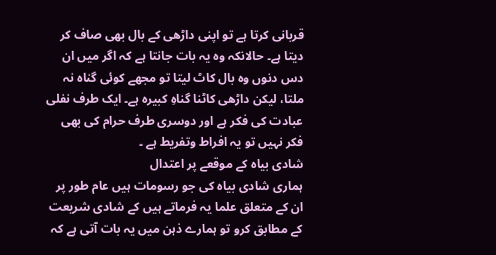قربانی کرتا ہے تو اپنی داڑھی کے بال بھی صاف کر دیتا ہے۔ حالانکہ وہ یہ بات جانتا ہے کہ اگر میں ان دس دنوں وہ بال کاٹ لیتا تو مجھے کوئی گناہ نہ ملتا، لیکن داڑھی کاٹنا گناہِ کبیرہ ہے۔ ایک طرف نفلی عبادت کی فکر ہے اور دوسری طرف حرام کی بھی فکر نہیں تو یہ افراط وتفریط ہے ۔
شادی بیاہ کے موقعے پر اعتدال
ہماری شادی بیاہ کی جو رسومات ہیں عام طور پر ان کے متعلق علما یہ فرماتے ہیں کے شادی شریعت کے مطابق کرو تو ہمارے ذہن میں یہ بات آتی ہے کہ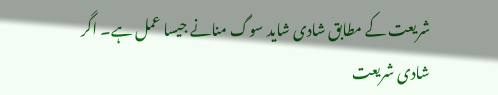شریعت کے مطابق شادی شاید سوگ منانے جیسا عمل ہے۔ اگر شادی شریعت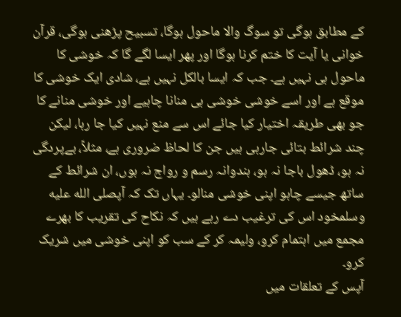کے مطابق ہوگی تو سوگ والا ماحول ہوگا، تسبیح پڑھنی ہوگی، قرآن خوانی یا آیت کا ختم کرنا ہوگا اور پھر ایسا لگے گا کہ خوشی کا ماحول ہی نہیں ہے۔ جب کہ ایسا بالکل نہیں ہے، شادی ایک خوشی کا موقع ہے اور اسے خوشی خوشی ہی منانا چاہیے اور خوشی منانے کا جو بھی طریقہ اختیار کیا جائے اس سے منع نہیں کیا جا رہا، لیکن چند شرائط بتائی جارہی ہیں جن کا لحاظ ضروری ہے، مثلاً، بےپردگی نہ ہو، ڈھول باجا نہ ہو، ہندوانہ رسم و رواج نہ ہوں، ان شرائط کے ساتھ جیسے چاہو اپنی خوشی منالو۔ یہاں تک کہ آپصلى الله عليه وسلمخود اس کی ترغیب دے رہے ہیں کہ نکاح کی تقریب کا بھرے مجمع میں اہتمام کرو، ولیمہ کر کے سب کو اپنی خوشی میں شریک کرو۔
آپس کے تعلقات میں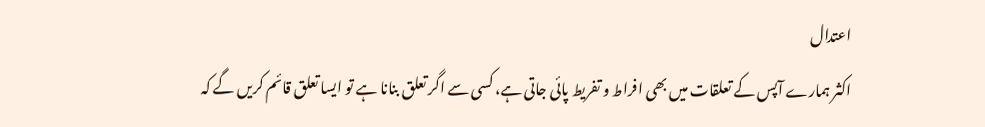اعتدال
اکثر ہمارے آپس کے تعلقات میں بھی افراط و تفریط پائی جاتی ہے، کسی سے اگر تعلق بنانا ہے تو ایسا تعلق قائم کریں گے کہ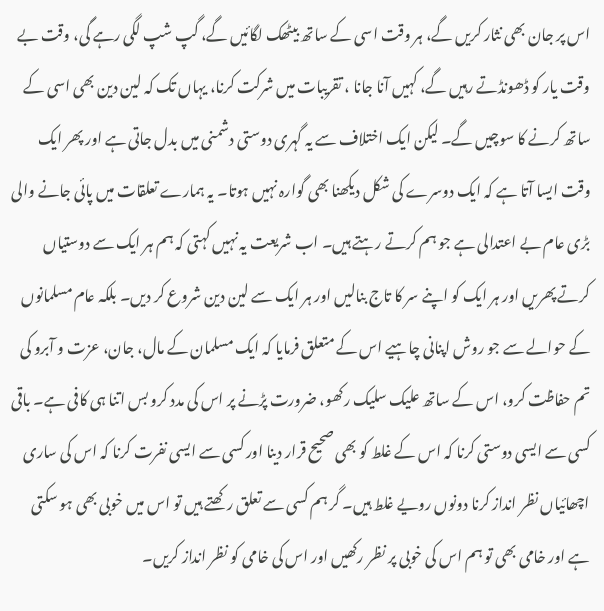اس پر جان بھی نثار کریں گے، ہر وقت اسی کے ساتھ بیٹھک لگائیں گے، گپ شپ لگی رہے گی، وقت بے وقت یار کو ڈھونڈتے رہیں گے، کہیں آنا جانا ، تقریبات میں شرکت کرنا، یہاں تک کہ لین دین بھی اسی کے ساتھ کرنے کا سوچیں گے۔ لیکن ایک اختلاف سے یہ گہری دوستی دشمنی میں بدل جاتی ہے اور پھر ایک وقت ایسا آتا ہے کہ ایک دوسرے کی شکل دیکھنا بھی گوارہ نہیں ہوتا۔ یہ ہمارے تعلقات میں پائی جانے والی بڑی عام بے اعتدالی ہے جو ہم کرتے رہتے ہیں۔ اب شریعت یہ نہیں کہتی کہ ہم ہر ایک سے دوستیاں کرتے پھریں اور ہر ایک کو اپنے سر کا تاج بنالیں اور ہر ایک سے لین دین شروع کر دیں۔ بلکہ عام مسلمانوں کے حوالے سے جو روش اپنانی چاہیے اس کے متعلق فرمایا کہ ایک مسلمان کے مال، جان، عزت و آبرو کی تم حفاظت کرو، اس کے ساتھ علیک سلیک رکھو، ضرورت پڑنے پر اس کی مدد کرو بس اتنا ہی کافی ہے۔ باقی کسی سے ایسی دوستی کرنا کہ اس کے غلط کو بھی صحیح قرار دینا اور کسی سے ایسی نفرت کرنا کہ اس کی ساری اچھائیاں نظر انداز کرنا دونوں رویے غلط ہیں۔ گر ہم کسی سے تعلق رکھتے ہیں تو اس میں خوبی بھی ہو سکتی ہے اور خامی بھی تو ہم اس کی خوبی پر نظر رکھیں اور اس کی خامی کو نظر انداز کریں۔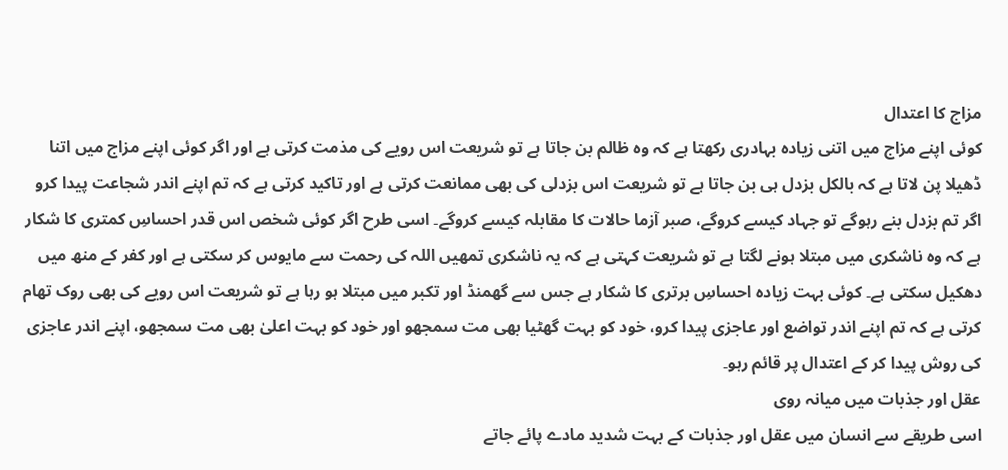مزاج کا اعتدال
کوئی اپنے مزاج میں اتنی زیادہ بہادری رکھتا ہے کہ وہ ظالم بن جاتا ہے تو شریعت اس رویے کی مذمت کرتی ہے اور اگر کوئی اپنے مزاج میں اتنا ڈھیلا پن لاتا ہے کہ بالکل بزدل ہی بن جاتا ہے تو شریعت اس بزدلی کی بھی ممانعت کرتی ہے اور تاکید کرتی ہے کہ تم اپنے اندر شجاعت پیدا کرو اگر تم بزدل بنے رہوگے تو جہاد کیسے کروگے، صبر آزما حالات کا مقابلہ کیسے کروگے۔ اسی طرح اگر کوئی شخص اس قدر احساسِ کمتری کا شکار ہے کہ وہ ناشکری میں مبتلا ہونے لگتا ہے تو شریعت کہتی ہے کہ یہ ناشکری تمھیں اللہ کی رحمت سے مایوس کر سکتی ہے اور کفر کے منھ میں دھکیل سکتی ہے۔ کوئی بہت زیادہ احساسِ برتری کا شکار ہے جس سے گھمنڈ اور تکبر میں مبتلا ہو رہا ہے تو شریعت اس رویے کی بھی روک تھام کرتی ہے کہ تم اپنے اندر تواضع اور عاجزی پیدا کرو، خود کو بہت گھٹیا بھی مت سمجھو اور خود کو بہت اعلیٰ بھی مت سمجھو، اپنے اندر عاجزی کی روش پیدا کر کے اعتدال پر قائم رہو۔
عقل اور جذبات میں میانہ روی
اسی طریقے سے انسان میں عقل اور جذبات کے بہت شدید مادے پائے جاتے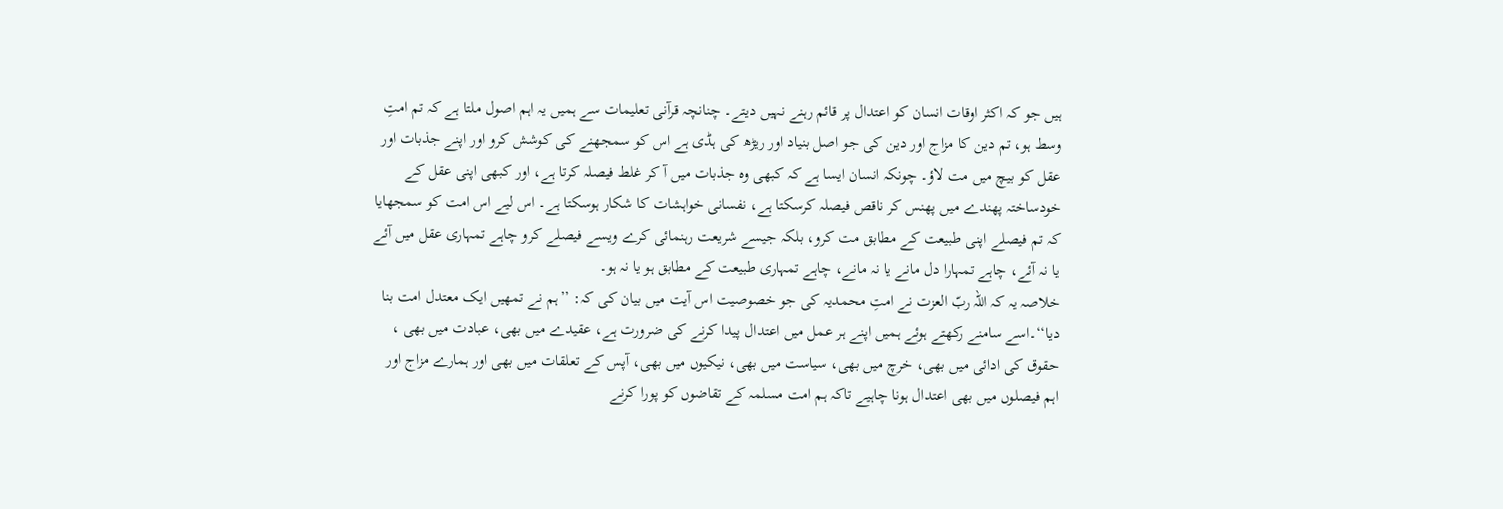ہیں جو کہ اکثر اوقات انسان کو اعتدال پر قائم رہنے نہیں دیتے۔ چنانچہ قرآنی تعلیمات سے ہمیں یہ اہم اصول ملتا ہے کہ تم امتِ وسط ہو، تم دین کا مزاج اور دین کی جو اصل بنیاد اور ریڑھ کی ہڈی ہے اس کو سمجھنے کی کوشش کرو اور اپنے جذبات اور عقل کو بیچ میں مت لاؤ۔ چونکہ انسان ایسا ہے کہ کبھی وہ جذبات میں آ کر غلط فیصلہ کرتا ہے، اور کبھی اپنی عقل کے خودساختہ پھندے میں پھنس کر ناقص فیصلہ کرسکتا ہے، نفسانی خواہشات کا شکار ہوسکتا ہے۔ اس لیے اس امت کو سمجھایا کہ تم فیصلے اپنی طبیعت کے مطابق مت کرو، بلکہ جیسے شریعت رہنمائی کرے ویسے فیصلے کرو چاہے تمہاری عقل میں آئے یا نہ آئے، چاہے تمہارا دل مانے یا نہ مانے، چاہے تمہاری طبیعت کے مطابق ہو یا نہ ہو۔
خلاصہ یہ کہ اللہ ربّ العزت نے امتِ محمدیہ کی جو خصوصیت اس آیت میں بیان کی کہ: ’’ہم نے تمھیں ایک معتدل امت بنا دیا‘‘۔اسے سامنے رکھتے ہوئے ہمیں اپنے ہر عمل میں اعتدال پیدا کرنے کی ضرورت ہے، عقیدے میں بھی، عبادت میں بھی ، حقوق کی ادائی میں بھی، خرچ میں بھی، سیاست میں بھی، نیکیوں میں بھی، آپس کے تعلقات میں بھی اور ہمارے مزاج اور اہم فیصلوں میں بھی اعتدال ہونا چاہیے تاکہ ہم امت مسلمہ کے تقاضوں کو پورا کرنے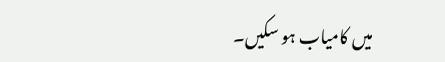میں کامیاب ہو سکیں۔